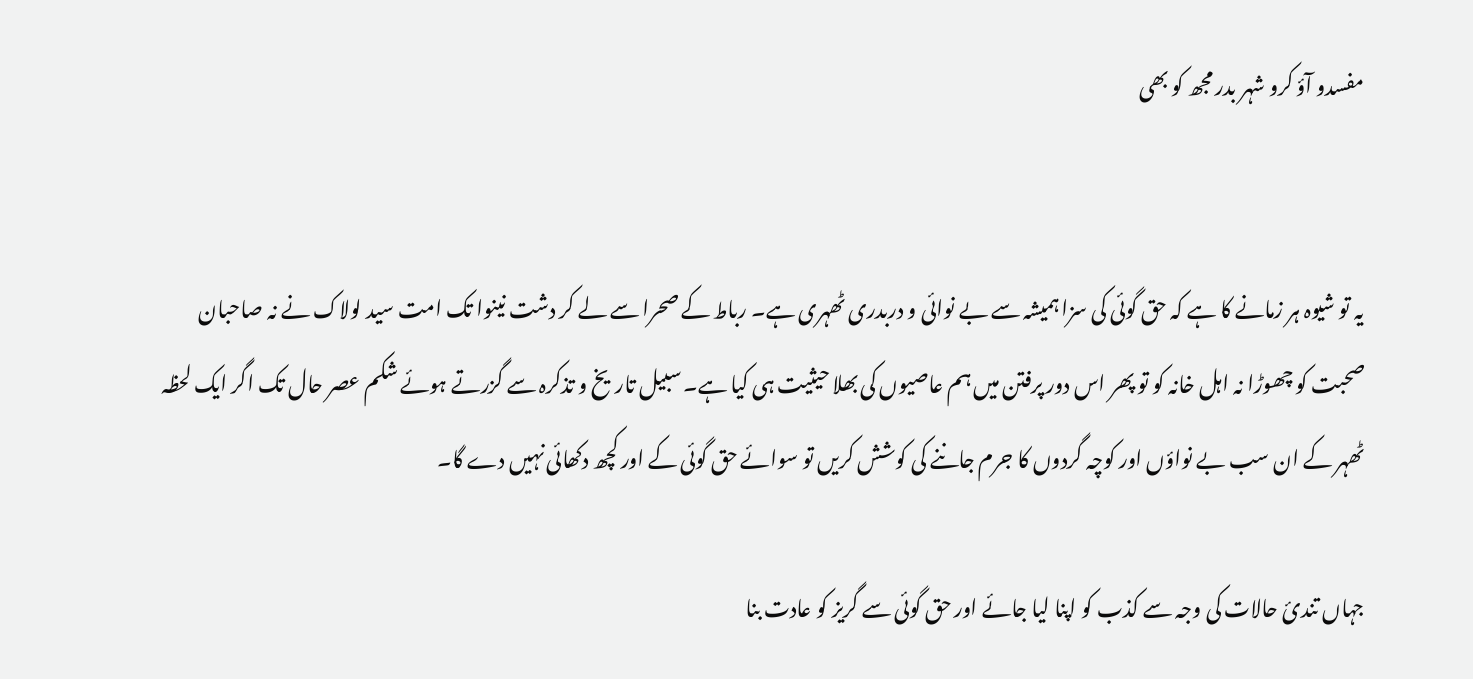مفسدو آؤ کرو شہر بدر مجھ کو بھی


یہ تو شیوہ ہر زمانے کا ہے کہ حق گوئی کی سزا ہمیشہ سے بے نوائی و دربدری ٹھہری ہے۔ رباط کے صحرا سے لے کر دشت نینوا تک امت سید لولاک نے نہ صاحبان صحبت کو چھوڑا نہ اہل خانہ کو تو پھر اس دور پرفتن میں ہم عاصیوں کی بھلا حیثیت ہی کیا ہے۔ سبیل تاریخ و تذکرہ سے گزرتے ہوئے شکم عصر حال تک اگر ایک لحظہ ٹھہر کے ان سب بے نواؤں اور کوچہ گردوں کا جرم جاننے کی کوشش کریں تو سوائے حق گوئی کے اور کچھ دکھائی نہیں دے گا۔

جہاں تندیٔ حالات کی وجہ سے کذب کو اپنا لیا جائے اور حق گوئی سے گریز کو عادت بنا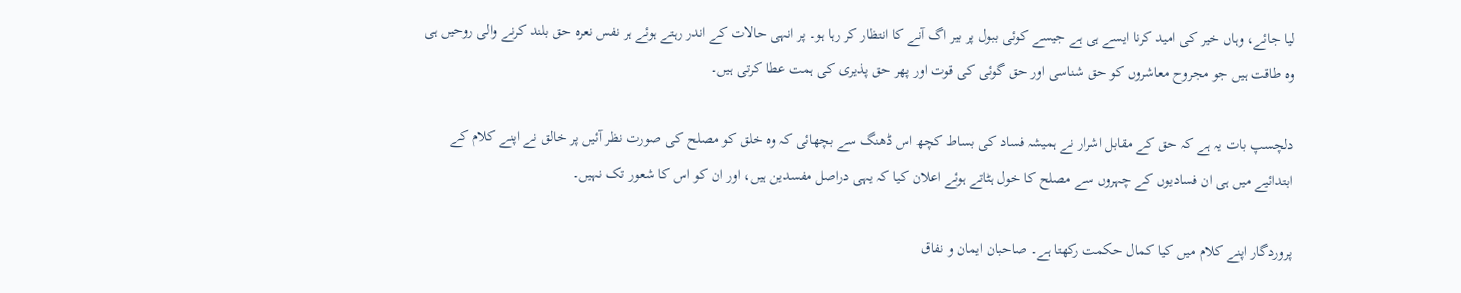لیا جائے، وہاں خیر کی امید کرنا ایسے ہی ہے جیسے کوئی ببول پر بیر اگ آنے کا انتظار کر رہا ہو۔ پر انہی حالات کے اندر رہتے ہوئے ہر نفس نعرہ حق بلند کرنے والی روحیں ہی وہ طاقت ہیں جو مجروح معاشروں کو حق شناسی اور حق گوئی کی قوت اور پھر حق پذیری کی ہمت عطا کرتی ہیں۔

دلچسپ بات یہ ہے کہ حق کے مقابل اشرار نے ہمیشہ فساد کی بساط کچھ اس ڈھنگ سے بچھائی کہ وہ خلق کو مصلح کی صورت نظر آئیں پر خالق نے اپنے کلام کے ابتدائیے میں ہی ان فسادیوں کے چہروں سے مصلح کا خول ہٹاتے ہوئے اعلان کیا کہ یہی دراصل مفسدین ہیں، اور ان کو اس کا شعور تک نہیں۔

پروردگار اپنے کلام میں کیا کمال حکمت رکھتا ہے۔ صاحبان ایمان و نفاق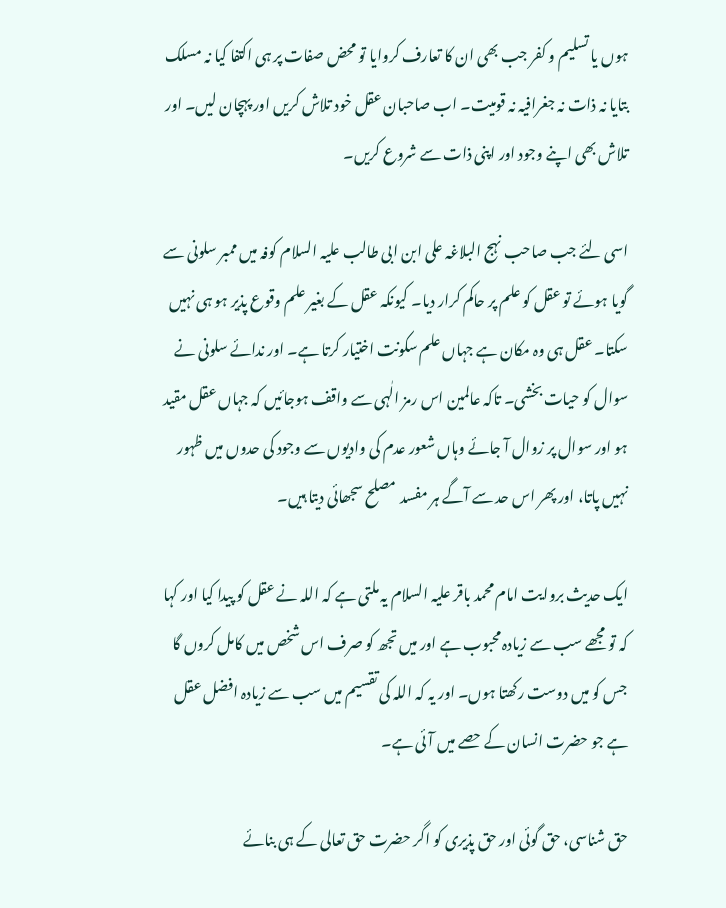ہوں یا تسلیم و کفر جب بھی ان کا تعارف کروایا تو محض صفات پر ہی اکتفا کیا نہ مسلک بتایا نہ ذات نہ جغرافیہ نہ قومیت۔ اب صاحبان عقل خود تلاش کریں اور پہچان لیں۔ اور تلاش بھی اپنے وجود اور اپنی ذات سے شروع کریں۔

اسی لئے جب صاحب نہج البلاغہ علی ابن ابی طالب علیہ السلام کوفہ میں ممبر سلونی سے گویا ہوئے تو عقل کو علم پر حاکم کرار دیا۔ کیونکہ عقل کے بغیر علم وقوع پذیر ہو ہی نہیں سکتا۔ عقل ہی وہ مکان ہے جہاں علم سکونت اختیار کرتا ہے۔ اور ندائے سلونی نے سوال کو حیات بخشی۔ تاکہ عالمین اس رمز الٰہی سے واقف ہوجائیں کہ جہاں عقل مقید ہو اور سوال پر زوال آ جائے وہاں شعور عدم کی وادیوں سے وجود کی حدوں میں ظہور نہیں پاتا، اور پھر اس حد سے آگے ہر مفسد مصلح سجھائی دیتا ہیں۔

ایک حدیث بروایت امام محمد باقر علیہ السلام یہ ملتی ہے کہ اللہ نے عقل کو پیدا کیا اور کہا کہ تو مجھے سب سے زیادہ محبوب ہے اور میں تجھ کو صرف اس شخص میں کامل کروں گا جس کو میں دوست رکھتا ہوں۔ اور یہ کہ اللہ کی تقسیم میں سب سے زیادہ افضل عقل ہے جو حضرت انسان کے حصے میں آئی ہے۔

حق شناسی، حق گوئی اور حق پذیری کو اگر حضرت حق تعالی کے ہی بنائے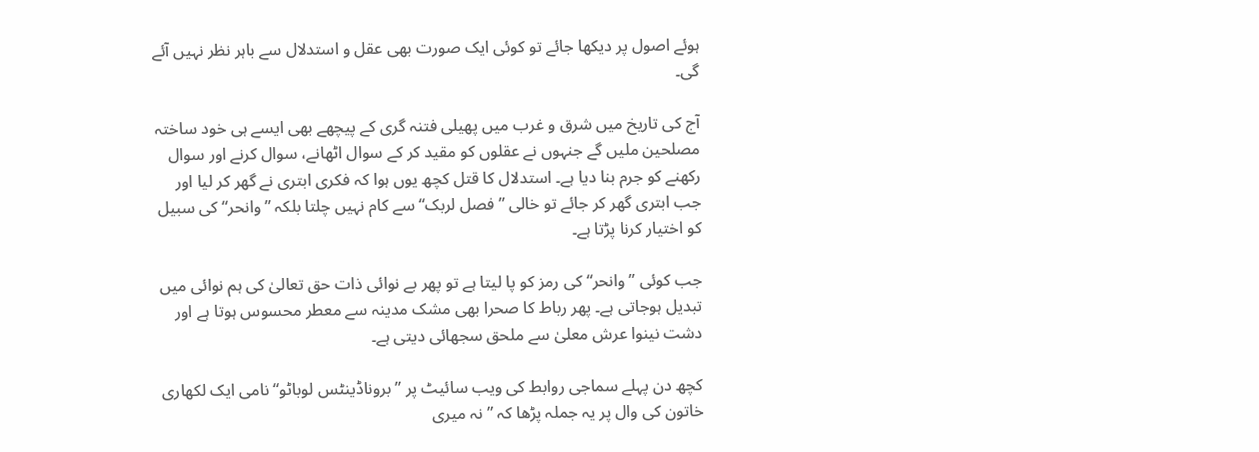ہوئے اصول پر دیکھا جائے تو کوئی ایک صورت بھی عقل و استدلال سے باہر نظر نہیں آئے گی۔

آج کی تاریخ میں شرق و غرب میں پھیلی فتنہ گری کے پیچھے بھی ایسے ہی خود ساختہ مصلحین ملیں گے جنہوں نے عقلوں کو مقید کر کے سوال اٹھانے، سوال کرنے اور سوال رکھنے کو جرم بنا دیا ہے۔ استدلال کا قتل کچھ یوں ہوا کہ فکری ابتری نے گھر کر لیا اور جب ابتری گھر کر جائے تو خالی ”فصل لربک“ سے کام نہیں چلتا بلکہ ”وانحر“ کی سبیل کو اختیار کرنا پڑتا ہے۔

جب کوئی ”وانحر“ کی رمز کو پا لیتا ہے تو پھر بے نوائی ذات حق تعالیٰ کی ہم نوائی میں تبدیل ہوجاتی ہے۔ پھر رباط کا صحرا بھی مشک مدینہ سے معطر محسوس ہوتا ہے اور دشت نینوا عرش معلیٰ سے ملحق سجھائی دیتی ہے۔

کچھ دن پہلے سماجی روابط کی ویب سائیٹ پر ”بروناڈینٹس لوباٹو“ نامی ایک لکھاری خاتون کی وال پر یہ جملہ پڑھا کہ ”نہ میری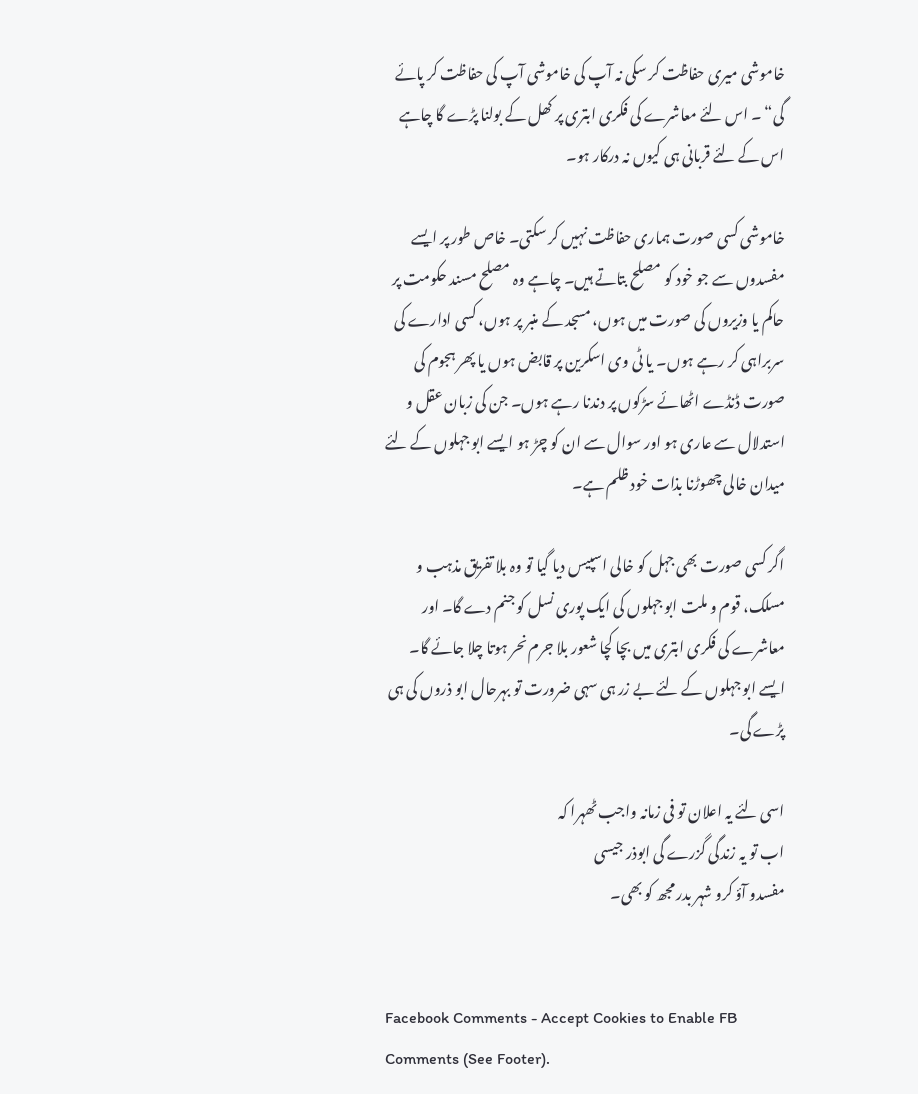خاموشی میری حفاظت کر سکی نہ آپ کی خاموشی آپ کی حفاظت کر پائے گی“ ۔ اس لئے معاشرے کی فکری ابتری پر کھل کے بولنا پڑے گا چاہے اس کے لئے قربانی ہی کیوں نہ درکار ہو۔

خاموشی کسی صورت ہماری حفاظت نہیں کر سکتی۔ خاص طور پر ایسے مفسدوں سے جو خود کو مصلح بتاتے ہیں۔ چاہے وہ مصلح مسند حکومت پر حاکم یا وزیروں کی صورت میں ہوں، مسجد کے منبر پر ہوں، کسی ادارے کی سربراہی کر رہے ہوں۔ یا ٹی وی اسکرین پر قابض ہوں یا پھر ہجوم کی صورت ڈنڈے اٹھائے سڑکوں پر دندنا رہے ہوں۔ جن کی زبان عقل و استدلال سے عاری ہو اور سوال سے ان کو چڑ ہو ایسے ابو جہلوں کے لئے میدان خالی چھوڑنا بذات خود ظلم ہے۔

اگر کسی صورت بھی جہل کو خالی اسپیس دیا گیا تو وہ بلا تفریق مذہب و مسلک، قوم و ملت ابو جہلوں کی ایک پوری نسل کو جنم دے گا۔ اور معاشرے کی فکری ابتری میں بچا کچا شعور بلا جرم نحر ہوتا چلا جائے گا۔ ایسے ابو جہلوں کے لئے بے زر ہی سہی ضرورت تو بہرحال ابو ذروں کی ہی پڑے گی۔

اسی لئے یہ اعلان تو فی زمانہ واجب ٹھہرا کہ
اب تو یہ زندگی گزرے گی ابوذر جیسی
مفسدو آؤ کرو شہر بدر مجھ کو بھی۔


Facebook Comments - Accept Cookies to Enable FB Comments (See Footer).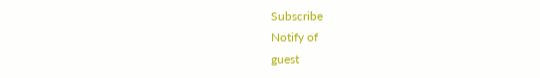Subscribe
Notify of
guest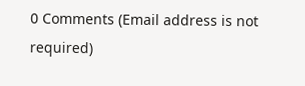0 Comments (Email address is not required)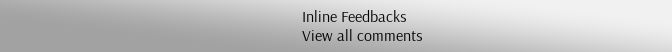Inline Feedbacks
View all comments